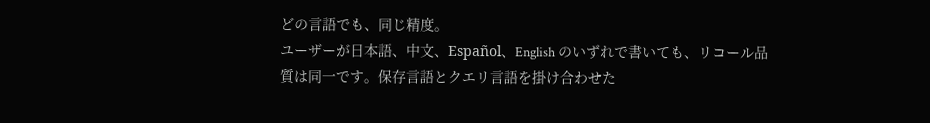どの言語でも、同じ精度。
ユーザーが日本語、中文、Español、English のいずれで書いても、リコール品質は同一です。保存言語とクエリ言語を掛け合わせた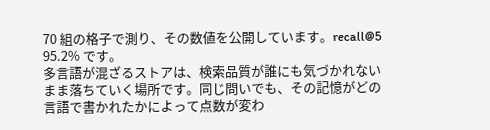70 組の格子で測り、その数値を公開しています。recall@5 95.2% です。
多言語が混ざるストアは、検索品質が誰にも気づかれないまま落ちていく場所です。同じ問いでも、その記憶がどの言語で書かれたかによって点数が変わ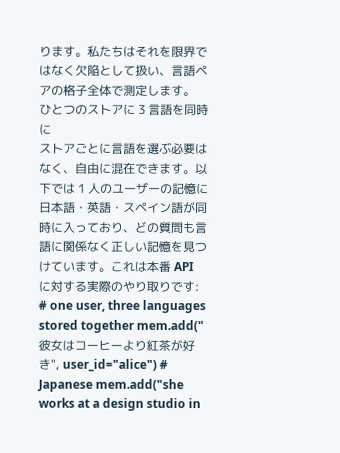ります。私たちはそれを限界ではなく欠陥として扱い、言語ペアの格子全体で測定します。
ひとつのストアに 3 言語を同時に
ストアごとに言語を選ぶ必要はなく、自由に混在できます。以下では 1 人のユーザーの記憶に日本語・英語・スペイン語が同時に入っており、どの質問も言語に関係なく正しい記憶を見つけています。これは本番 API に対する実際のやり取りです:
# one user, three languages stored together mem.add("彼女はコーヒーより紅茶が好き", user_id="alice") # Japanese mem.add("she works at a design studio in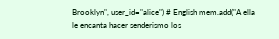Brooklyn", user_id="alice") # English mem.add("A ella le encanta hacer senderismo los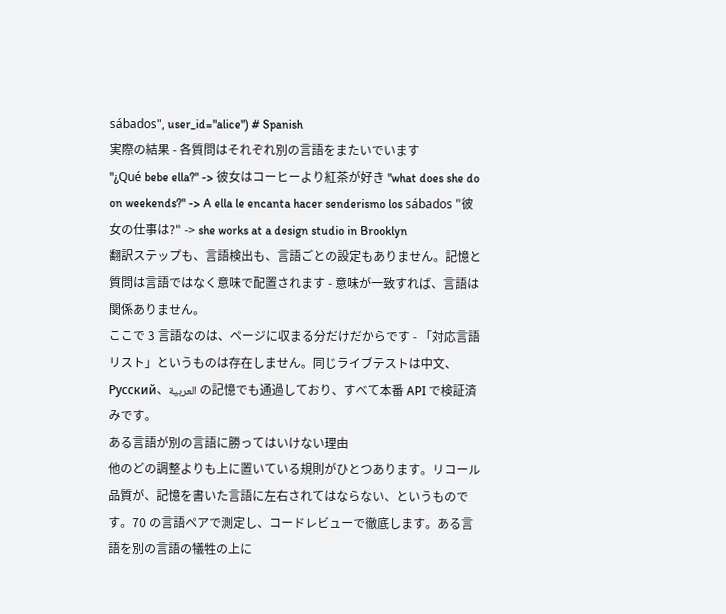sábados", user_id="alice") # Spanish
実際の結果 - 各質問はそれぞれ別の言語をまたいでいます
"¿Qué bebe ella?" -> 彼女はコーヒーより紅茶が好き "what does she do on weekends?" -> A ella le encanta hacer senderismo los sábados "彼女の仕事は?" -> she works at a design studio in Brooklyn
翻訳ステップも、言語検出も、言語ごとの設定もありません。記憶と質問は言語ではなく意味で配置されます - 意味が一致すれば、言語は関係ありません。
ここで 3 言語なのは、ページに収まる分だけだからです - 「対応言語リスト」というものは存在しません。同じライブテストは中文、Русский、العربية の記憶でも通過しており、すべて本番 API で検証済みです。
ある言語が別の言語に勝ってはいけない理由
他のどの調整よりも上に置いている規則がひとつあります。リコール品質が、記憶を書いた言語に左右されてはならない、というものです。70 の言語ペアで測定し、コードレビューで徹底します。ある言語を別の言語の犠牲の上に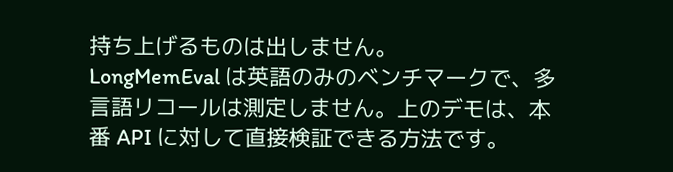持ち上げるものは出しません。
LongMemEval は英語のみのベンチマークで、多言語リコールは測定しません。上のデモは、本番 API に対して直接検証できる方法です。